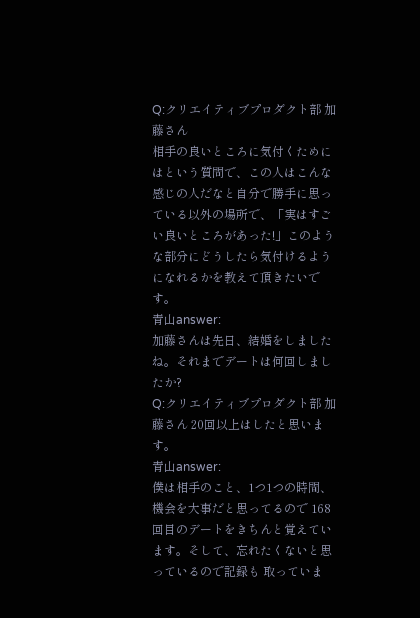Q:クリエイティブプロダクト部 加藤さん
相手の良いところに気付くためにはという質問で、この人はこんな感じの人だなと自分で勝手に思っている以外の場所で、「実はすごい良いところがあった!」このような部分にどうしたら気付けるようになれるかを教えて頂きたいです。
青山answer:
加藤さんは先日、結婚をしましたね。それまでデートは何回しましたか?
Q:クリエイティブプロダクト部 加藤さん 20回以上はしたと思います。
青山answer:
僕は相手のこと、1つ1つの時間、機会を大事だと思ってるので 168回目のデートをきちんと覚えています。そして、忘れたくないと思っているので記録も 取っていま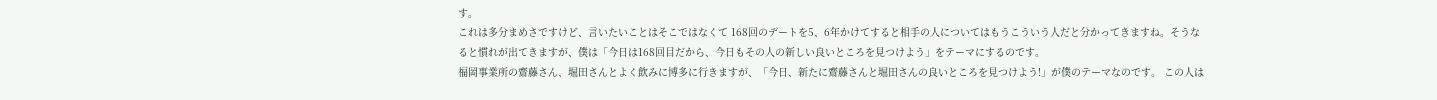す。
これは多分まめさですけど、言いたいことはそこではなくて 168回のデートを5、6年かけてすると相手の人についてはもうこういう人だと分かってきますね。そうなると慣れが出てきますが、僕は「今日は168回目だから、今日もその人の新しい良いところを見つけよう」をテーマにするのです。
福岡事業所の齋藤さん、堀田さんとよく飲みに博多に行きますが、「今日、新たに齋藤さんと堀田さんの良いところを見つけよう!」が僕のテーマなのです。 この人は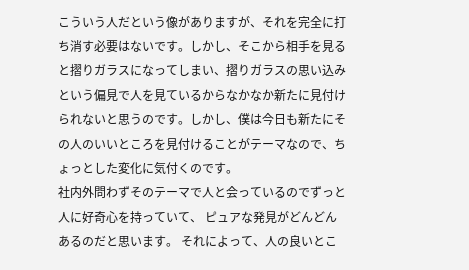こういう人だという像がありますが、それを完全に打ち消す必要はないです。しかし、そこから相手を見ると摺りガラスになってしまい、摺りガラスの思い込みという偏見で人を見ているからなかなか新たに見付けられないと思うのです。しかし、僕は今日も新たにその人のいいところを見付けることがテーマなので、ちょっとした変化に気付くのです。
社内外問わずそのテーマで人と会っているのでずっと人に好奇心を持っていて、 ピュアな発見がどんどんあるのだと思います。 それによって、人の良いとこ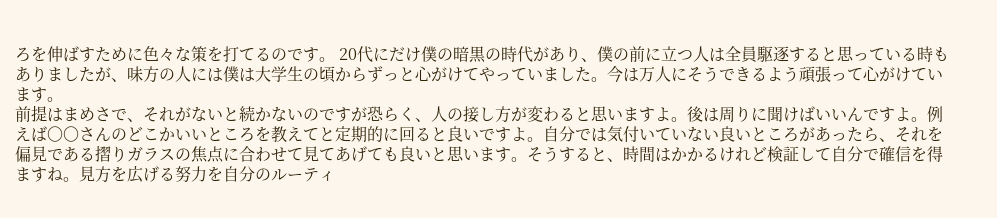ろを伸ばすために色々な策を打てるのです。 20代にだけ僕の暗黒の時代があり、僕の前に立つ人は全員駆逐すると思っている時もありましたが、味方の人には僕は大学生の頃からずっと心がけてやっていました。今は万人にそうできるよう頑張って心がけています。
前提はまめさで、それがないと続かないのですが恐らく、人の接し方が変わると思いますよ。後は周りに聞けばいいんですよ。例えば〇〇さんのどこかいいところを教えてと定期的に回ると良いですよ。自分では気付いていない良いところがあったら、それを偏見である摺りガラスの焦点に合わせて見てあげても良いと思います。そうすると、時間はかかるけれど検証して自分で確信を得ますね。見方を広げる努力を自分のルーティ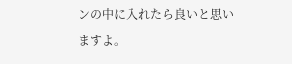ンの中に入れたら良いと思いますよ。